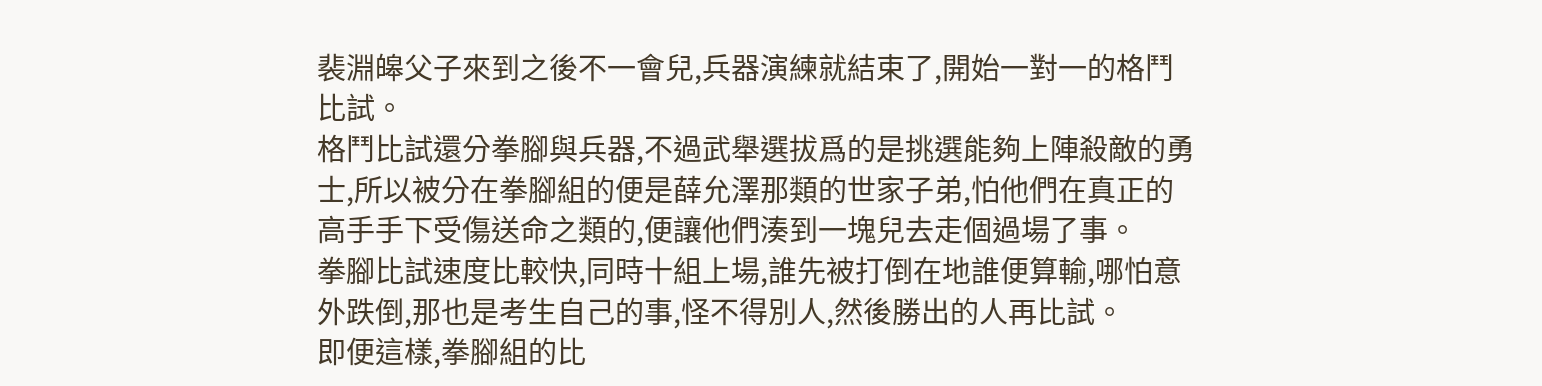裴淵皞父子來到之後不一會兒,兵器演練就結束了,開始一對一的格鬥比試。
格鬥比試還分拳腳與兵器,不過武舉選拔爲的是挑選能夠上陣殺敵的勇士,所以被分在拳腳組的便是薛允澤那類的世家子弟,怕他們在真正的高手手下受傷送命之類的,便讓他們湊到一塊兒去走個過場了事。
拳腳比試速度比較快,同時十組上場,誰先被打倒在地誰便算輸,哪怕意外跌倒,那也是考生自己的事,怪不得別人,然後勝出的人再比試。
即便這樣,拳腳組的比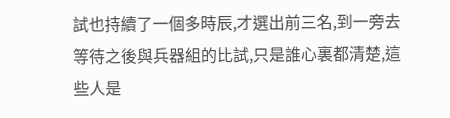試也持續了一個多時辰,才選出前三名,到一旁去等待之後與兵器組的比試,只是誰心裏都清楚,這些人是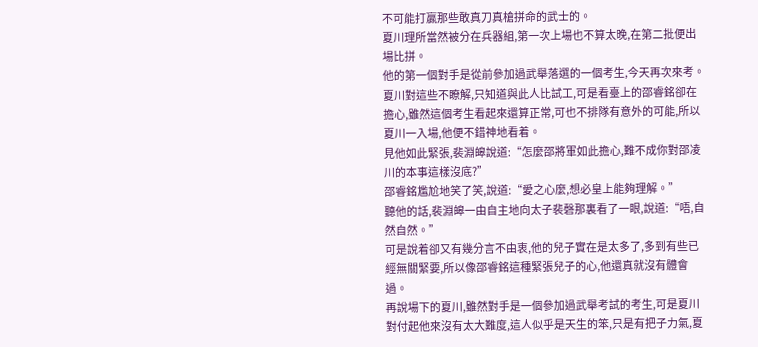不可能打贏那些敢真刀真槍拼命的武士的。
夏川理所當然被分在兵器組,第一次上場也不算太晚,在第二批便出場比拼。
他的第一個對手是從前參加過武舉落選的一個考生,今天再次來考。
夏川對這些不瞭解,只知道與此人比試工,可是看臺上的邵睿銘卻在擔心,雖然這個考生看起來還算正常,可也不排隊有意外的可能,所以夏川一入場,他便不錯神地看着。
見他如此緊張,裴淵皞說道:“怎麼邵將軍如此擔心,難不成你對邵凌川的本事這樣沒底?”
邵睿銘尷尬地笑了笑,說道:“愛之心麼,想必皇上能夠理解。”
聽他的話,裴淵皞一由自主地向太子裴磬那裏看了一眼,說道:“唔,自然自然。”
可是說着卻又有幾分言不由衷,他的兒子實在是太多了,多到有些已經無關緊要,所以像邵睿銘這種緊張兒子的心,他還真就沒有體會過。
再說場下的夏川,雖然對手是一個參加過武舉考試的考生,可是夏川對付起他來沒有太大難度,這人似乎是天生的笨,只是有把子力氣,夏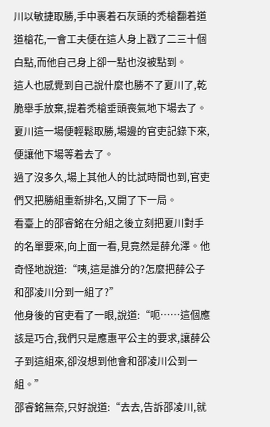川以敏捷取勝,手中裹着石灰頭的禿槍翻着道道槍花,一會工夫便在這人身上戳了二三十個白點,而他自己身上卻一點也沒被點到。
這人也感覺到自己說什麼也勝不了夏川了,乾脆舉手放棄,提着禿槍垂頭喪氣地下場去了。
夏川這一場便輕鬆取勝,場邊的官吏記錄下來,便讓他下場等着去了。
過了沒多久,場上其他人的比試時間也到,官吏們又把勝組重新排名,又開了下一局。
看臺上的邵睿銘在分組之後立刻把夏川對手的名單要來,向上面一看,見竟然是薛允澤。他奇怪地說道:“咦,這是誰分的?怎麼把薛公子和邵凌川分到一組了?”
他身後的官吏看了一眼,說道:“呃……這個應該是巧合,我們只是應惠平公主的要求,讓薛公子到這組來,卻沒想到他會和邵凌川公到一組。”
邵睿銘無奈,只好說道:“去去,告訴邵凌川,就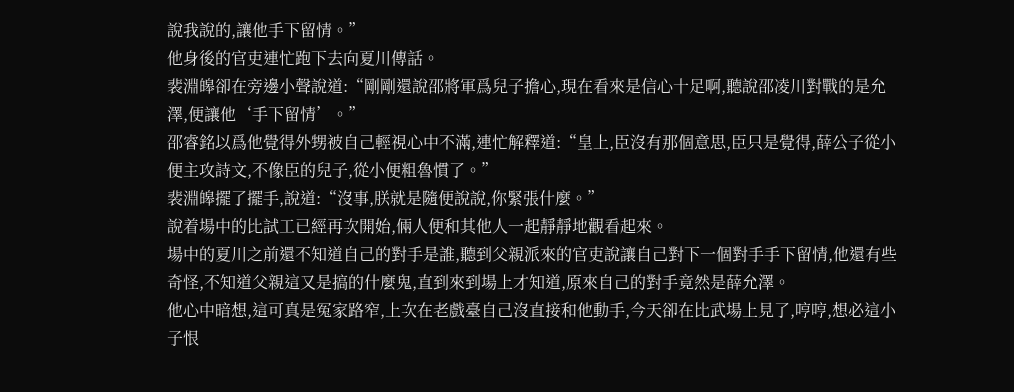說我說的,讓他手下留情。”
他身後的官吏連忙跑下去向夏川傳話。
裴淵皞卻在旁邊小聲說道:“剛剛還說邵將軍爲兒子擔心,現在看來是信心十足啊,聽說邵凌川對戰的是允澤,便讓他‘手下留情’。”
邵睿銘以爲他覺得外甥被自己輕視心中不滿,連忙解釋道:“皇上,臣沒有那個意思,臣只是覺得,薛公子從小便主攻詩文,不像臣的兒子,從小便粗魯慣了。”
裴淵皞擺了擺手,說道:“沒事,朕就是隨便說說,你緊張什麼。”
說着場中的比試工已經再次開始,倆人便和其他人一起靜靜地觀看起來。
場中的夏川之前還不知道自己的對手是誰,聽到父親派來的官吏說讓自己對下一個對手手下留情,他還有些奇怪,不知道父親這又是搞的什麼鬼,直到來到場上才知道,原來自己的對手竟然是薛允澤。
他心中暗想,這可真是冤家路窄,上次在老戲臺自己沒直接和他動手,今天卻在比武場上見了,哼哼,想必這小子恨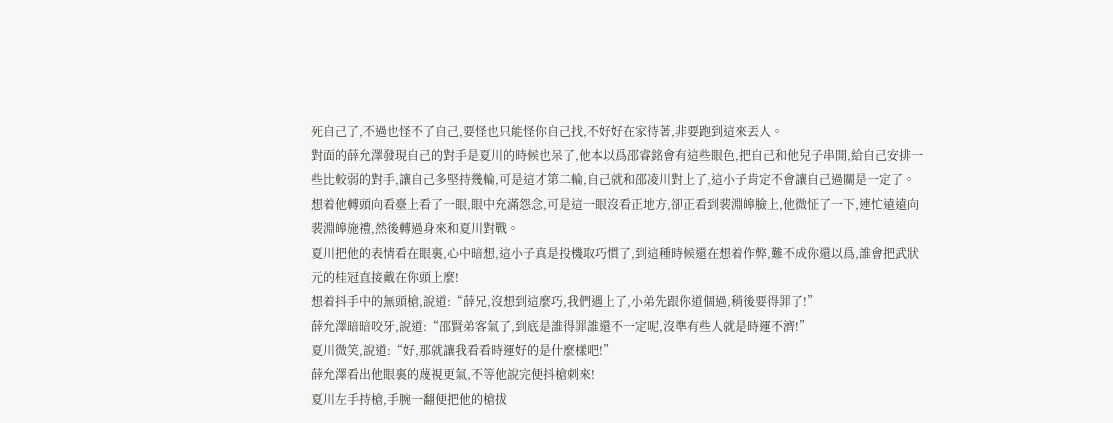死自己了,不過也怪不了自己,要怪也只能怪你自己找,不好好在家待著,非要跑到這來丟人。
對面的薛允澤發現自己的對手是夏川的時候也呆了,他本以爲邵睿銘會有這些眼色,把自己和他兒子串開,給自己安排一些比較弱的對手,讓自己多堅持幾輪,可是這才第二輪,自己就和邵凌川對上了,這小子肯定不會讓自己過關是一定了。
想着他轉頭向看臺上看了一眼,眼中充滿怨念,可是這一眼沒看正地方,卻正看到裴淵皞臉上,他微怔了一下,連忙遠遠向裴淵皞施禮,然後轉過身來和夏川對戰。
夏川把他的表情看在眼裏,心中暗想,這小子真是投機取巧慣了,到這種時候還在想着作弊,難不成你還以爲,誰會把武狀元的桂冠直接戴在你頭上麼!
想着抖手中的無頭槍,說道:“薛兄,沒想到這麼巧,我們遇上了,小弟先跟你道個過,稍後要得罪了!”
薛允澤暗暗咬牙,說道:“邵賢弟客氣了,到底是誰得罪誰還不一定呢,沒準有些人就是時運不濟!”
夏川微笑,說道:“好,那就讓我看看時運好的是什麼樣吧!”
薛允澤看出他眼裏的蔑視更氣,不等他說完便抖槍刺來!
夏川左手持槍,手腕一翻便把他的槍拔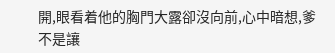開,眼看着他的胸門大露卻沒向前,心中暗想,爹不是讓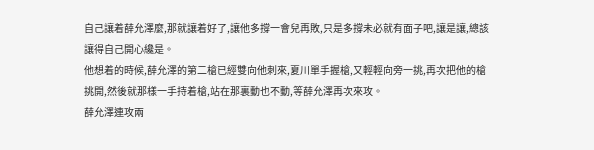自己讓着薛允澤麼,那就讓着好了,讓他多撐一會兒再敗,只是多撐未必就有面子吧,讓是讓,總該讓得自己開心纔是。
他想着的時候,薛允澤的第二槍已經雙向他刺來,夏川單手握槍,又輕輕向旁一挑,再次把他的槍挑開,然後就那樣一手持着槍,站在那裏動也不動,等薛允澤再次來攻。
薛允澤連攻兩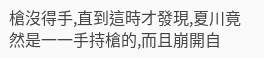槍沒得手,直到這時才發現,夏川竟然是一一手持槍的,而且崩開自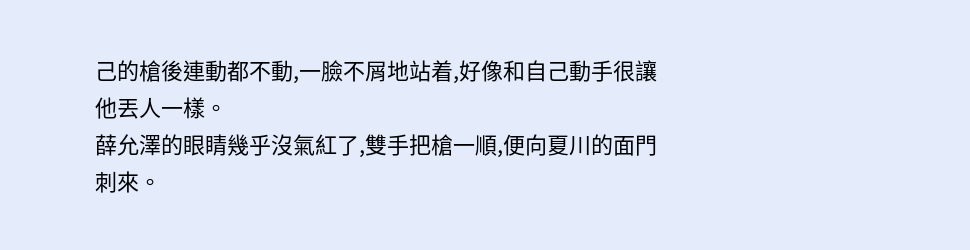己的槍後連動都不動,一臉不屑地站着,好像和自己動手很讓他丟人一樣。
薛允澤的眼睛幾乎沒氣紅了,雙手把槍一順,便向夏川的面門刺來。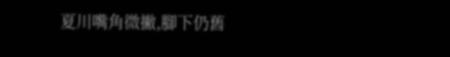夏川嘴角微撇,腳下仍舊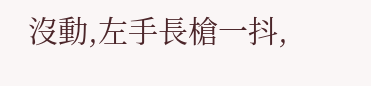沒動,左手長槍一抖,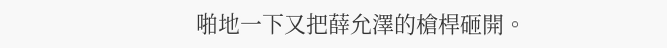啪地一下又把薛允澤的槍桿砸開。